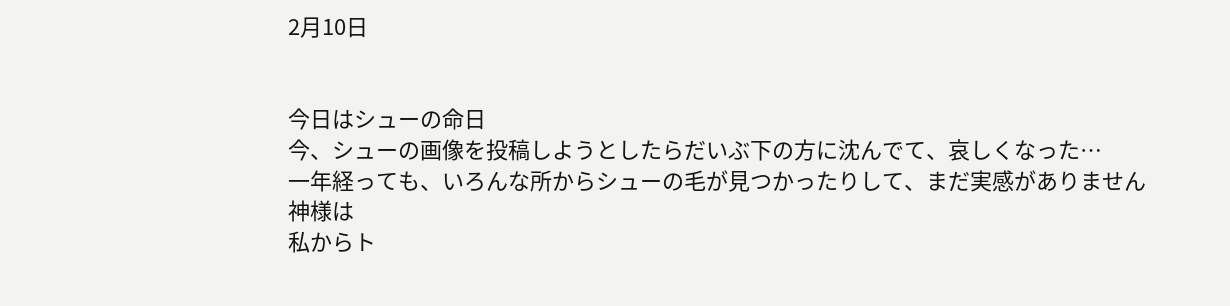2月10日


今日はシューの命日
今、シューの画像を投稿しようとしたらだいぶ下の方に沈んでて、哀しくなった…
一年経っても、いろんな所からシューの毛が見つかったりして、まだ実感がありません
神様は
私からト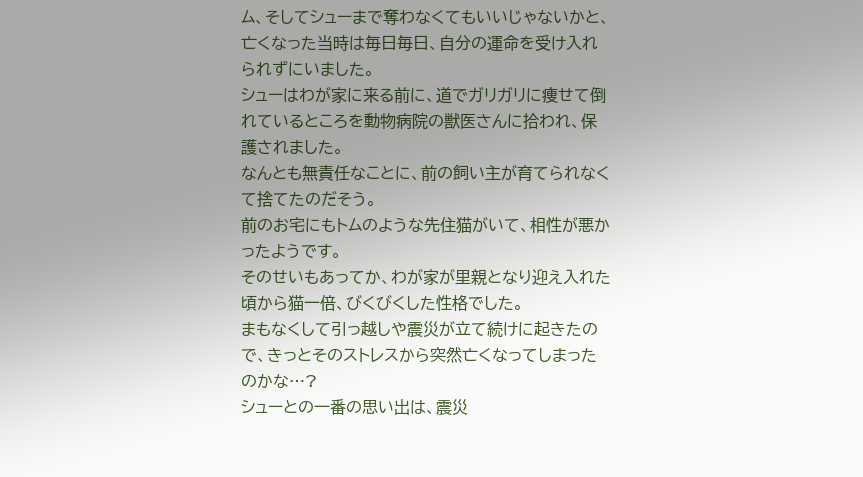ム、そしてシューまで奪わなくてもいいじゃないかと、亡くなった当時は毎日毎日、自分の運命を受け入れられずにいました。
シューはわが家に来る前に、道でガリガリに痩せて倒れているところを動物病院の獣医さんに拾われ、保護されました。
なんとも無責任なことに、前の飼い主が育てられなくて捨てたのだそう。
前のお宅にもトムのような先住猫がいて、相性が悪かったようです。
そのせいもあってか、わが家が里親となり迎え入れた頃から猫一倍、びくびくした性格でした。
まもなくして引っ越しや震災が立て続けに起きたので、きっとそのストレスから突然亡くなってしまったのかな…?
シューとの一番の思い出は、震災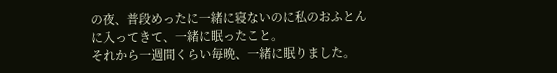の夜、普段めったに一緒に寝ないのに私のおふとんに入ってきて、一緒に眠ったこと。
それから一週間くらい毎晩、一緒に眠りました。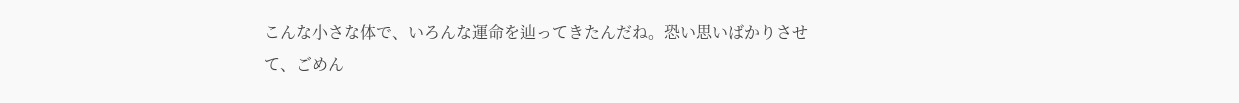こんな小さな体で、いろんな運命を辿ってきたんだね。恐い思いばかりさせて、ごめん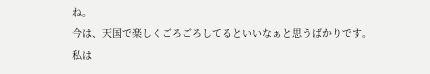ね。
今は、天国で楽しくごろごろしてるといいなぁと思うばかりです。
私は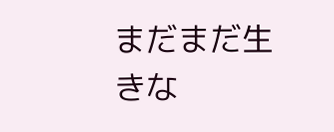まだまだ生きな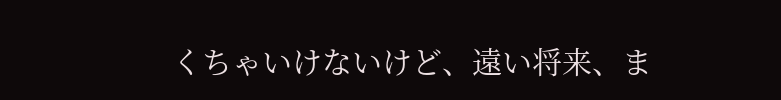くちゃいけないけど、遠い将来、ま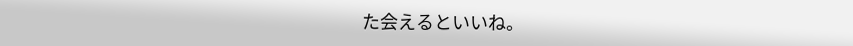た会えるといいね。